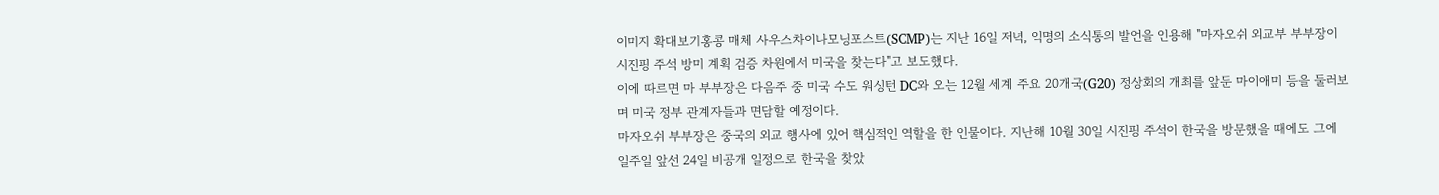이미지 확대보기홍콩 매체 사우스차이나모닝포스트(SCMP)는 지난 16일 저녁, 익명의 소식통의 발언을 인용해 "마자오쉬 외교부 부부장이 시진핑 주석 방미 계획 검증 차원에서 미국을 찾는다"고 보도했다.
이에 따르면 마 부부장은 다음주 중 미국 수도 워싱턴 DC와 오는 12월 세계 주요 20개국(G20) 정상회의 개최를 앞둔 마이애미 등을 둘러보며 미국 정부 관계자들과 면담할 예정이다.
마자오쉬 부부장은 중국의 외교 행사에 있어 핵심적인 역할을 한 인물이다. 지난해 10월 30일 시진핑 주석이 한국을 방문했을 때에도 그에 일주일 앞선 24일 비공개 일정으로 한국을 찾았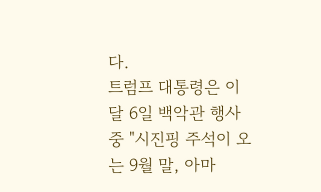다.
트럼프 대통령은 이달 6일 백악관 행사 중 "시진핑 주석이 오는 9월 말, 아마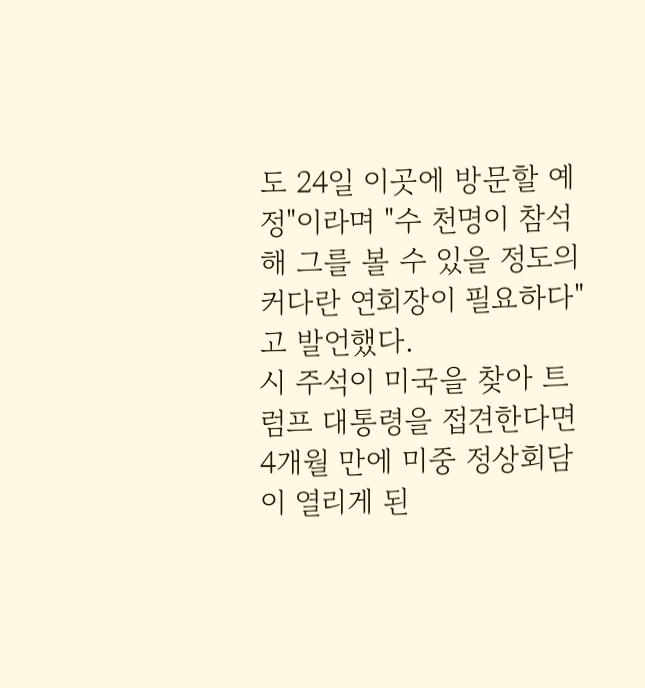도 24일 이곳에 방문할 예정"이라며 "수 천명이 참석해 그를 볼 수 있을 정도의 커다란 연회장이 필요하다"고 발언했다.
시 주석이 미국을 찾아 트럼프 대통령을 접견한다면 4개월 만에 미중 정상회담이 열리게 된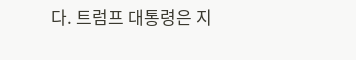다. 트럼프 대통령은 지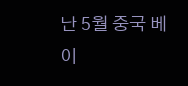난 5월 중국 베이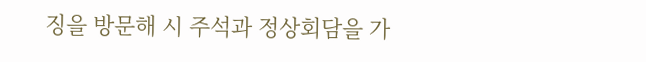징을 방문해 시 주석과 정상회담을 가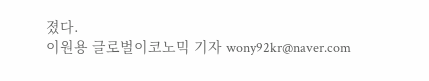졌다.
이원용 글로벌이코노믹 기자 wony92kr@naver.com